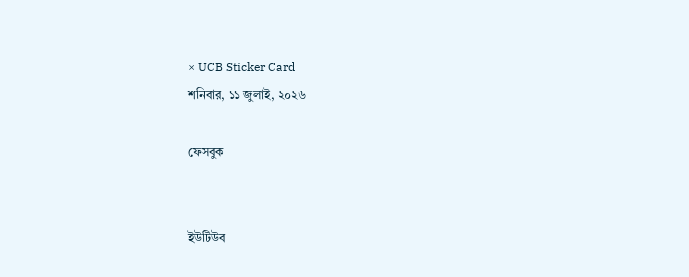× UCB Sticker Card
শনিবার, ১১ জুলাই, ২০২৬

ফেসবুক


ইউটিউব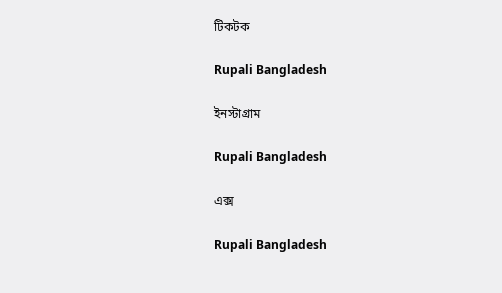টিকটক

Rupali Bangladesh

ইনস্টাগ্রাম

Rupali Bangladesh

এক্স

Rupali Bangladesh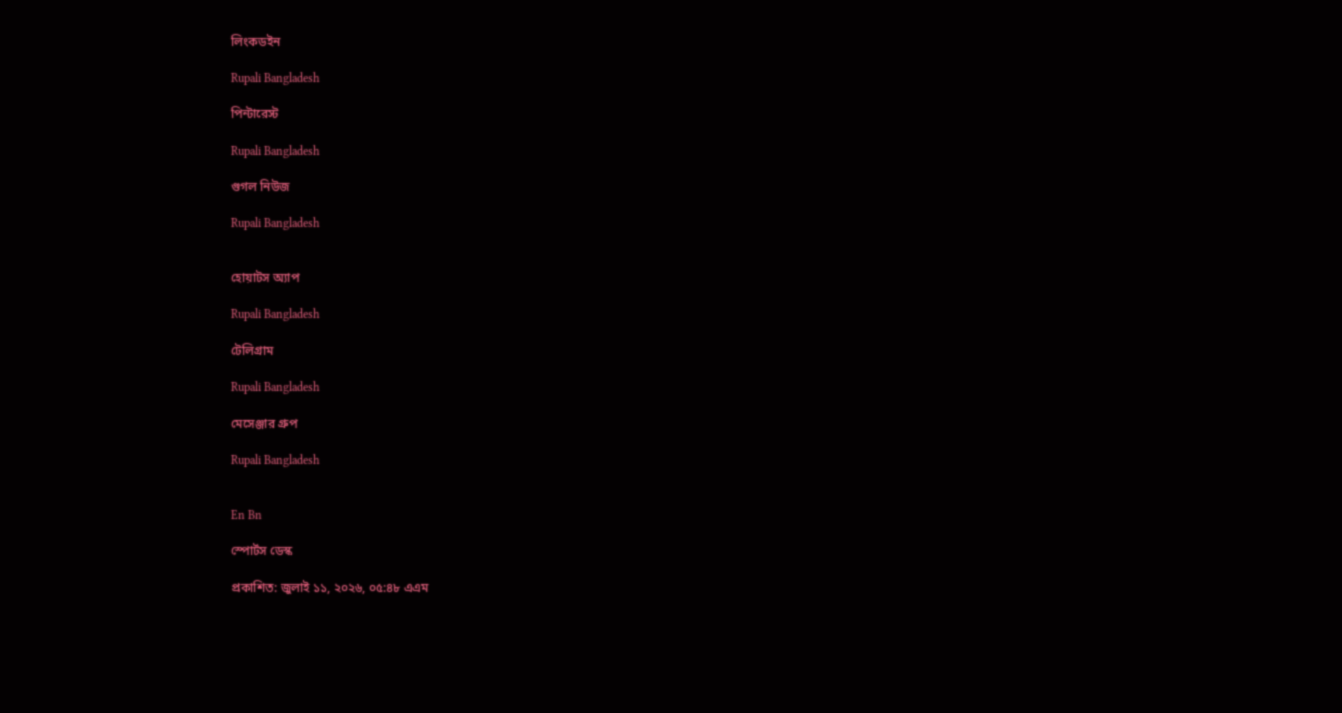লিংকডইন

Rupali Bangladesh

পিন্টারেস্ট

Rupali Bangladesh

গুগল নিউজ

Rupali Bangladesh


হোয়াটস অ্যাপ

Rupali Bangladesh

টেলিগ্রাম

Rupali Bangladesh

মেসেঞ্জার গ্রুপ

Rupali Bangladesh


En Bn

স্পোর্টস ডেস্ক

প্রকাশিত: জুলাই ১১, ২০২৬, ০৫:৪৮ এএম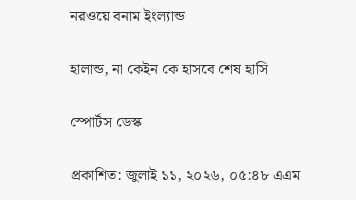নরওয়ে বনাম ইংল্যান্ড

হালান্ড, না কেইন কে হাসবে শেষ হাসি

স্পোর্টস ডেস্ক

প্রকাশিত: জুলাই ১১, ২০২৬, ০৫:৪৮ এএম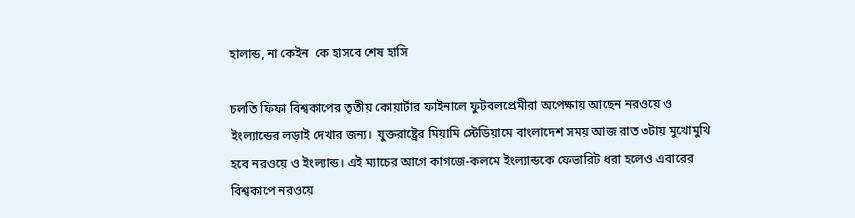হালান্ড, না কেইন  কে হাসবে শেষ হাসি

চলতি ফিফা বিশ্বকাপের তৃতীয় কোয়ার্টার ফাইনালে ফুটবলপ্রেমীরা অপেক্ষায় আছেন নরওয়ে ও ইংল্যান্ডের লড়াই দেখার জন্য।  যুক্তরাষ্ট্রের মিয়ামি স্টেডিয়ামে বাংলাদেশ সময় আজ রাত ৩টায় মুখোমুখি হবে নরওয়ে ও ইংল্যান্ড। এই ম্যাচের আগে কাগজে-কলমে ইংল্যান্ডকে ফেভারিট ধরা হলেও এবারের বিশ্বকাপে নরওয়ে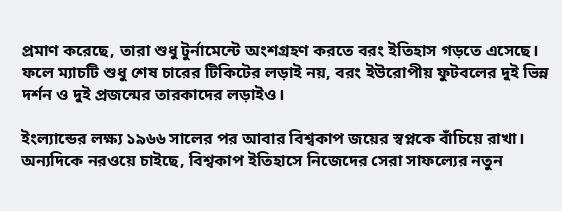প্রমাণ করেছে, তারা শুধু টুর্নামেন্টে অংশগ্রহণ করতে বরং ইতিহাস গড়তে এসেছে। ফলে ম্যাচটি শুধু শেষ চারের টিকিটের লড়াই নয়, বরং ইউরোপীয় ফুটবলের দুই ভিন্ন দর্শন ও দুই প্রজন্মের তারকাদের লড়াইও।

ইংল্যান্ডের লক্ষ্য ১৯৬৬ সালের পর আবার বিশ্বকাপ জয়ের স্বপ্নকে বাঁচিয়ে রাখা। অন্যদিকে নরওয়ে চাইছে, বিশ্বকাপ ইতিহাসে নিজেদের সেরা সাফল্যের নতুন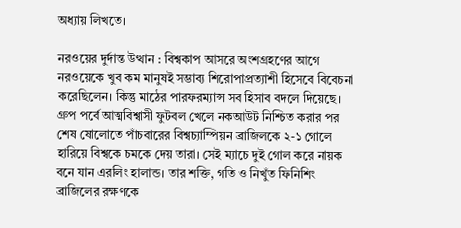অধ্যায় লিখতে।

নরওয়ের দুর্দান্ত উত্থান : বিশ্বকাপ আসরে অংশগ্রহণের আগে নরওয়েকে খুব কম মানুষই সম্ভাব্য শিরোপাপ্রত্যাশী হিসেবে বিবেচনা করেছিলেন। কিন্তু মাঠের পারফরম্যান্স সব হিসাব বদলে দিয়েছে। গ্রুপ পর্বে আত্মবিশ্বাসী ফুটবল খেলে নকআউট নিশ্চিত করার পর শেষ ষোলোতে পাঁচবারের বিশ্বচ্যাম্পিয়ন ব্রাজিলকে ২-১ গোলে হারিয়ে বিশ্বকে চমকে দেয় তারা। সেই ম্যাচে দুই গোল করে নায়ক বনে যান এরলিং হালান্ড। তার শক্তি, গতি ও নিখুঁত ফিনিশিং ব্রাজিলের রক্ষণকে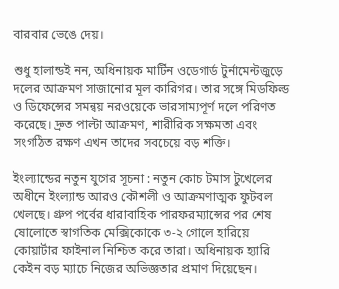বারবার ভেঙে দেয়।

শুধু হালান্ডই নন, অধিনায়ক মার্টিন ওডেগার্ড টুর্নামেন্টজুড়ে দলের আক্রমণ সাজানোর মূল কারিগর। তার সঙ্গে মিডফিল্ড ও ডিফেন্সের সমন্বয় নরওয়েকে ভারসাম্যপূর্ণ দলে পরিণত করেছে। দ্রুত পাল্টা আক্রমণ, শারীরিক সক্ষমতা এবং সংগঠিত রক্ষণ এখন তাদের সবচেয়ে বড় শক্তি।

ইংল্যান্ডের নতুন যুগের সূচনা : নতুন কোচ টমাস টুখেলের অধীনে ইংল্যান্ড আরও কৌশলী ও আক্রমণাত্মক ফুটবল খেলছে। গ্রুপ পর্বের ধারাবাহিক পারফরম্যান্সের পর শেষ ষোলোতে স্বাগতিক মেক্সিকোকে ৩-২ গোলে হারিয়ে কোয়ার্টার ফাইনাল নিশ্চিত করে তারা। অধিনায়ক হ্যারি কেইন বড় ম্যাচে নিজের অভিজ্ঞতার প্রমাণ দিয়েছেন।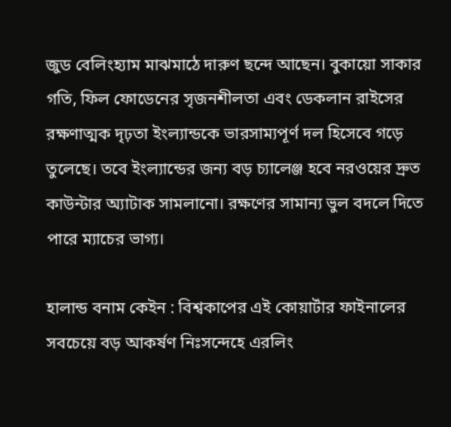জুড বেলিংহ্যাম মাঝমাঠে দারুণ ছন্দে আছেন। বুকায়ো সাকার গতি, ফিল ফোডেনের সৃজনশীলতা এবং ডেকলান রাইসের রক্ষণাত্মক দৃঢ়তা ইংল্যান্ডকে ভারসাম্যপূর্ণ দল হিসেবে গড়ে তুলেছে। তবে ইংল্যান্ডের জন্য বড় চ্যালেঞ্জ হবে নরওয়ের দ্রুত কাউন্টার অ্যাটাক সামলানো। রক্ষণের সামান্য ভুল বদলে দিতে পারে ম্যাচের ভাগ্য।

হালান্ড বনাম কেইন : বিশ্বকাপের এই কোয়ার্টার ফাইনালের সবচেয়ে বড় আকর্ষণ নিঃসন্দেহে এরলিং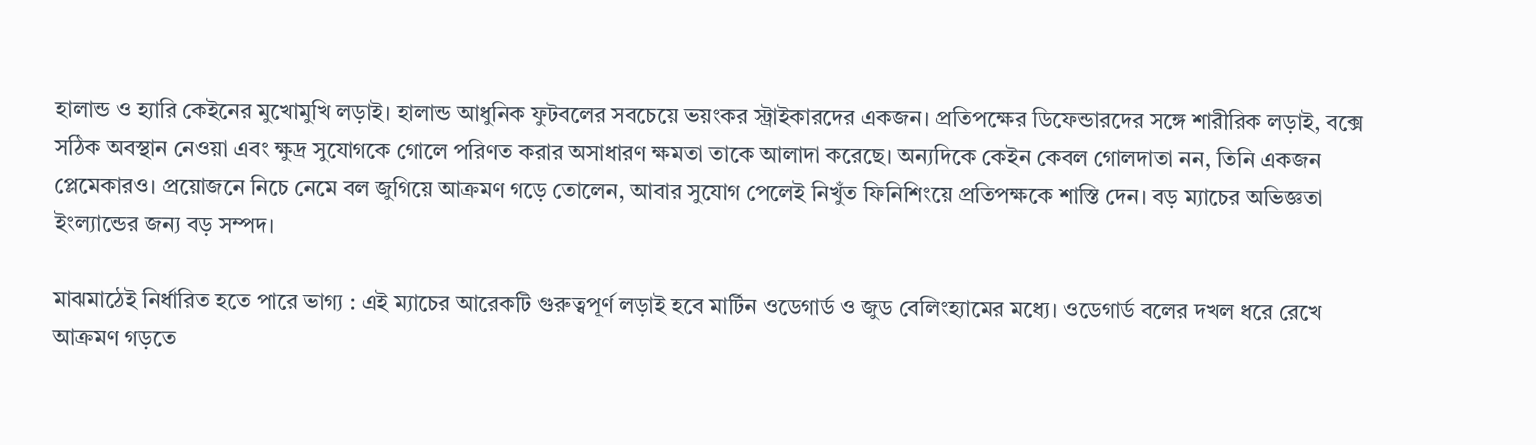হালান্ড ও হ্যারি কেইনের মুখোমুখি লড়াই। হালান্ড আধুনিক ফুটবলের সবচেয়ে ভয়ংকর স্ট্রাইকারদের একজন। প্রতিপক্ষের ডিফেন্ডারদের সঙ্গে শারীরিক লড়াই, বক্সে সঠিক অবস্থান নেওয়া এবং ক্ষুদ্র সুযোগকে গোলে পরিণত করার অসাধারণ ক্ষমতা তাকে আলাদা করেছে। অন্যদিকে কেইন কেবল গোলদাতা নন, তিনি একজন প্লেমেকারও। প্রয়োজনে নিচে নেমে বল জুগিয়ে আক্রমণ গড়ে তোলেন, আবার সুযোগ পেলেই নিখুঁত ফিনিশিংয়ে প্রতিপক্ষকে শাস্তি দেন। বড় ম্যাচের অভিজ্ঞতা ইংল্যান্ডের জন্য বড় সম্পদ।

মাঝমাঠেই নির্ধারিত হতে পারে ভাগ্য : এই ম্যাচের আরেকটি গুরুত্বপূর্ণ লড়াই হবে মার্টিন ওডেগার্ড ও জুড বেলিংহ্যামের মধ্যে। ওডেগার্ড বলের দখল ধরে রেখে আক্রমণ গড়তে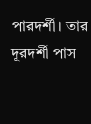পারদর্শী। তার দূরদর্শী পাস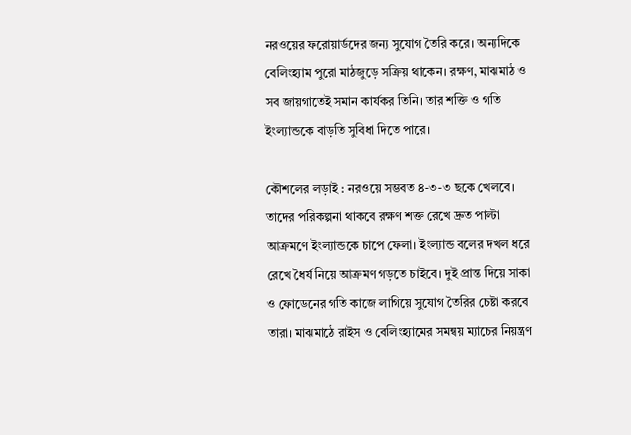নরওয়ের ফরোয়ার্ডদের জন্য সুযোগ তৈরি করে। অন্যদিকে বেলিংহ্যাম পুরো মাঠজুড়ে সক্রিয় থাকেন। রক্ষণ, মাঝমাঠ ও সব জায়গাতেই সমান কার্যকর তিনি। তার শক্তি ও গতি ইংল্যান্ডকে বাড়তি সুবিধা দিতে পারে।

কৌশলের লড়াই : নরওয়ে সম্ভবত ৪-৩-৩ ছকে খেলবে। তাদের পরিকল্পনা থাকবে রক্ষণ শক্ত রেখে দ্রুত পাল্টা আক্রমণে ইংল্যান্ডকে চাপে ফেলা। ইংল্যান্ড বলের দখল ধরে রেখে ধৈর্য নিয়ে আক্রমণ গড়তে চাইবে। দুই প্রান্ত দিয়ে সাকা ও ফোডেনের গতি কাজে লাগিয়ে সুযোগ তৈরির চেষ্টা করবে তারা। মাঝমাঠে রাইস ও বেলিংহ্যামের সমন্বয় ম্যাচের নিয়ন্ত্রণ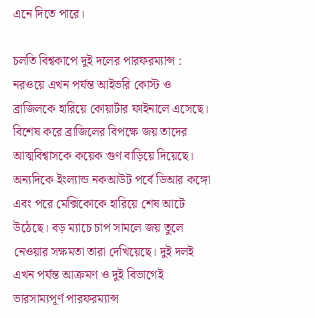এনে দিতে পারে।

চলতি বিশ্বকাপে দুই দলের পারফরম্যান্স : নরওয়ে এখন পর্যন্ত আইভরি কোস্ট ও ব্রাজিলকে হারিয়ে কোয়ার্টার ফাইনালে এসেছে। বিশেষ করে ব্রাজিলের বিপক্ষে জয় তাদের আত্মবিশ্বাসকে কয়েক গুণ বাড়িয়ে দিয়েছে। অন্যদিকে ইংল্যান্ড নকআউট পর্বে ডিআর কঙ্গো এবং পরে মেক্সিকোকে হারিয়ে শেষ আটে উঠেছে। বড় ম্যাচে চাপ সামলে জয় তুলে নেওয়ার সক্ষমতা তারা দেখিয়েছে। দুই দলই এখন পর্যন্ত আক্রমণ ও দুই বিভাগেই ভারসাম্যপূর্ণ পারফরম্যান্স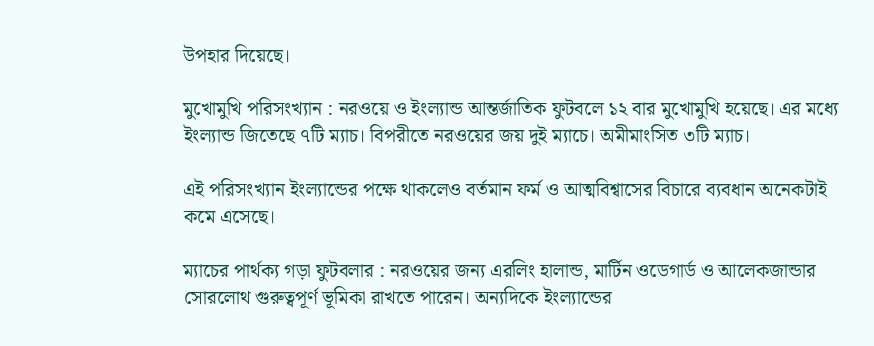উপহার দিয়েছে।

মুখোমুখি পরিসংখ্যান : নরওয়ে ও ইংল্যান্ড আন্তর্জাতিক ফুটবলে ১২ বার মুখোমুখি হয়েছে। এর মধ্যে ইংল্যান্ড জিতেছে ৭টি ম্যাচ। বিপরীতে নরওয়ের জয় দুই ম্যাচে। অমীমাংসিত ৩টি ম্যাচ।

এই পরিসংখ্যান ইংল্যান্ডের পক্ষে থাকলেও বর্তমান ফর্ম ও আত্মবিশ্বাসের বিচারে ব্যবধান অনেকটাই কমে এসেছে।

ম্যাচের পার্থক্য গড়া ফুটবলার : নরওয়ের জন্য এরলিং হালান্ড, মার্টিন ওডেগার্ড ও আলেকজান্ডার সোরলোথ গুরুত্বপূর্ণ ভূমিকা রাখতে পারেন। অন্যদিকে ইংল্যান্ডের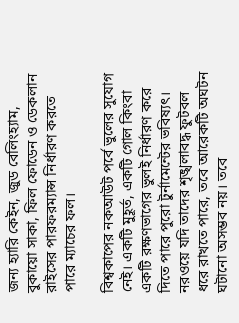জন্য হ্যারি কেইন, জুড বেলিংহ্যাম, বুকায়ো সাকা, ফিল ফোডেন ও ডেকলান রাইসের পারফরম্যান্স নির্ধারণ করতে পারে ম্যাচের ফল।

বিশ্বকাপের নকআউট পর্বে ভুলের সুযোগ নেই। একটি মুহূর্ত, একটি গোল কিংবা একটি রক্ষণভাগের ভুলই নির্ধারণ করে দিতে পারে পুরো টুর্নামেন্টের ভবিষ্যৎ। নরওয়ে যদি তাদের শৃঙ্খলাবদ্ধ ফুটবল ধরে রাখতে পারে, তবে আরেকটি অঘটন ঘটানো অসম্ভব নয়। তবে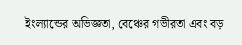ইংল্যান্ডের অভিজ্ঞতা, বেঞ্চের গভীরতা এবং বড়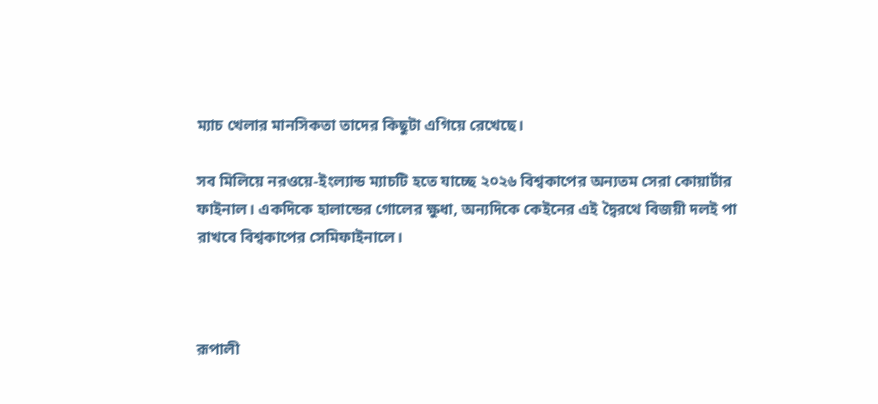ম্যাচ খেলার মানসিকতা তাদের কিছুটা এগিয়ে রেখেছে।

সব মিলিয়ে নরওয়ে-ইংল্যান্ড ম্যাচটি হতে যাচ্ছে ২০২৬ বিশ্বকাপের অন্যতম সেরা কোয়ার্টার ফাইনাল। একদিকে হালান্ডের গোলের ক্ষুধা, অন্যদিকে কেইনের এই দ্বৈরথে বিজয়ী দলই পা রাখবে বিশ্বকাপের সেমিফাইনালে।



রূপালী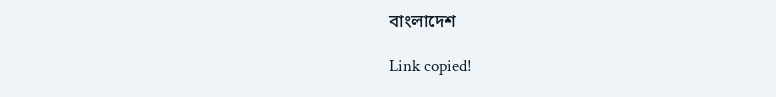বাংলাদেশ

Link copied!